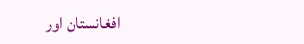افغانستان اور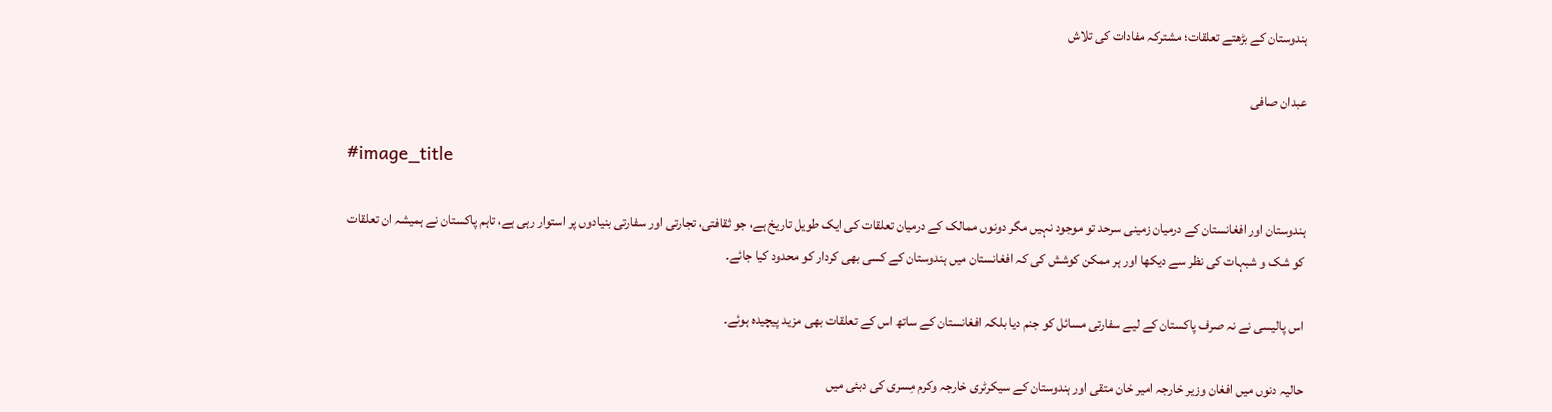ہندوستان کے بڑھتے تعلقات؛ مشترکہ مفادات کی تلاش

عبدان صافی

#image_title

ہندوستان اور افغانستان کے درمیان زمینی سرحد تو موجود نہیں مگر دونوں ممالک کے درمیان تعلقات کی ایک طویل تاریخ ہے، جو ثقافتی، تجارتی اور سفارتی بنیادوں پر استوار رہی ہے، تاہم پاکستان نے ہمیشہ ان تعلقات کو شک و شبہات کی نظر سے دیکھا اور ہر ممکن کوشش کی کہ افغانستان میں ہندوستان کے کسی بھی کردار کو محدود کیا جائے۔

اس پالیسی نے نہ صرف پاکستان کے لیے سفارتی مسائل کو جنم دیا بلکہ افغانستان کے ساتھ اس کے تعلقات بھی مزید پیچیدہ ہوئے۔

حالیہ دنوں میں افغان وزیر خارجہ امیر خان متقی اور ہندوستان کے سیکرٹری خارجہ وکرم مِسری کی دبئی میں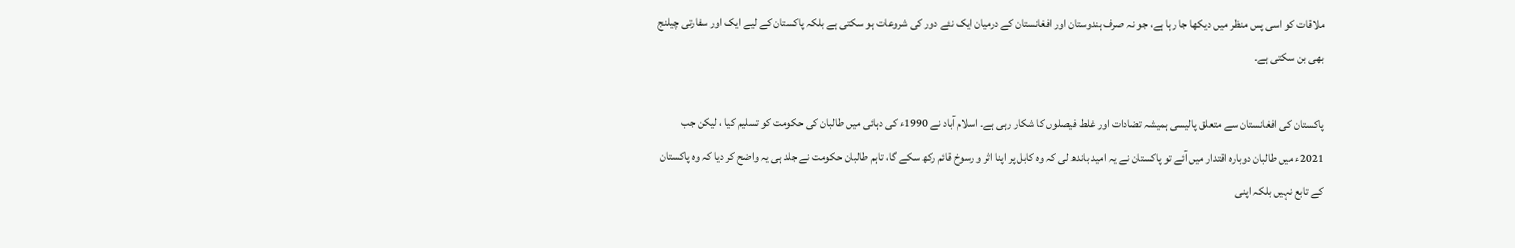ملاقات کو اسی پس منظر میں دیکھا جا رہا ہے، جو نہ صرف ہندوستان اور افغانستان کے درمیان ایک نئے دور کی شروعات ہو سکتی ہے بلکہ پاکستان کے لیے ایک اور سفارتی چیلنج بھی بن سکتی ہے۔

پاکستان کی افغانستان سے متعلق پالیسی ہمیشہ تضادات اور غلط فیصلوں کا شکار رہی ہے۔ اسلام آباد نے 1990ء کی دہائی میں طالبان کی حکومت کو تسلیم کیا ، لیکن جب 2021ء میں طالبان دوبارہ اقتدار میں آئے تو پاکستان نے یہ امید باندھ لی کہ وہ کابل پر اپنا اثر و رسوخ قائم رکھ سکے گا، تاہم طالبان حکومت نے جلد ہی یہ واضح کر دیا کہ وہ پاکستان کے تابع نہیں بلکہ اپنی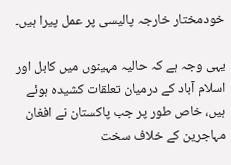خودمختار خارجہ پالیسی پر عمل پیرا ہیں۔

یہی وجہ ہے کہ حالیہ مہینوں میں کابل اور اسلام آباد کے درمیان تعلقات کشیدہ ہوئے ہیں، خاص طور پر جب پاکستان نے افغان مہاجرین کے خلاف سخت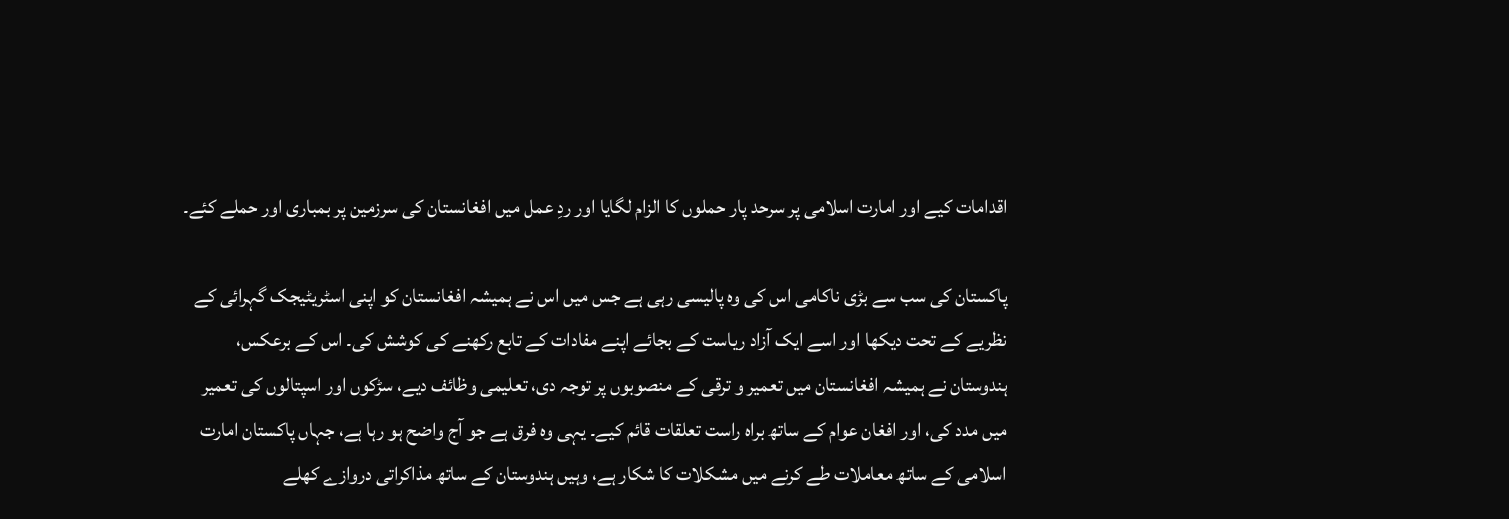اقدامات کیے اور امارت اسلامی پر سرحد پار حملوں کا الزام لگایا اور ردِ عمل میں افغانستان کی سرزمین پر بمباری اور حملے کئے۔

پاکستان کی سب سے بڑی ناکامی اس کی وہ پالیسی رہی ہے جس میں اس نے ہمیشہ افغانستان کو اپنی اسٹریٹیجک گہرائی کے نظریے کے تحت دیکھا اور اسے ایک آزاد ریاست کے بجائے اپنے مفادات کے تابع رکھنے کی کوشش کی۔ اس کے برعکس، ہندوستان نے ہمیشہ افغانستان میں تعمیر و ترقی کے منصوبوں پر توجہ دی، تعلیمی وظائف دیے، سڑکوں اور اسپتالوں کی تعمیر میں مدد کی، اور افغان عوام کے ساتھ براہ راست تعلقات قائم کیے۔ یہی وہ فرق ہے جو آج واضح ہو رہا ہے، جہاں پاکستان امارت اسلامی کے ساتھ معاملات طے کرنے میں مشکلات کا شکار ہے، وہیں ہندوستان کے ساتھ مذاکراتی دروازے کھلے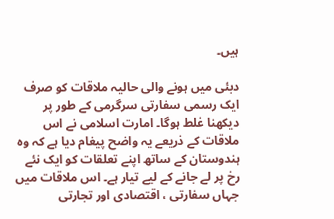ہیں۔

دبئی میں ہونے والی حالیہ ملاقات کو صرف ایک رسمی سفارتی سرگرمی کے طور پر دیکھنا غلط ہوگا۔ امارت اسلامی نے اس ملاقات کے ذریعے یہ واضح پیغام دیا ہے کہ وہ ہندوستان کے ساتھ اپنے تعلقات کو ایک نئے رخ پر لے جانے کے لیے تیار ہے۔ اس ملاقات میں جہاں سفارتی ، اقتصادی اور تجارتی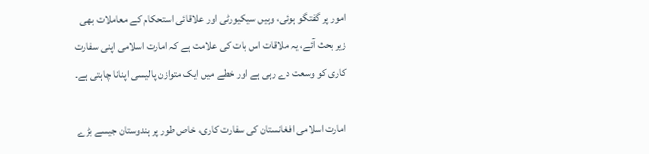امور پر گفتگو ہوئی، وہیں سیکیورٹی اور علاقائی استحکام کے معاملات بھی زیر بحث آئے، یہ ملاقات اس بات کی علامت ہے کہ امارت اسلامی اپنی سفارت کاری کو وسعت دے رہی ہے اور خطے میں ایک متوازن پالیسی اپنانا چاہتی ہے۔

امارت اسلامی افغانستان کی سفارت کاری، خاص طور پر ہندوستان جیسے بڑے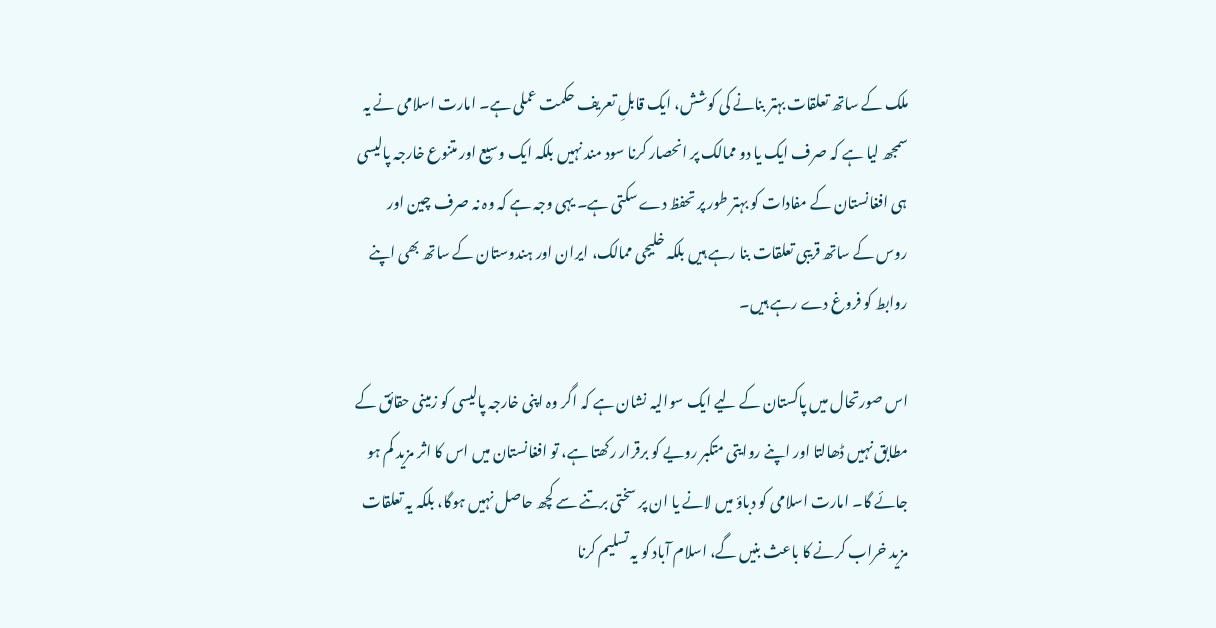ملک کے ساتھ تعلقات بہتر بنانے کی کوشش، ایک قابلِ تعریف حکمت عملی ہے۔ امارت اسلامی نے یہ سمجھ لیا ہے کہ صرف ایک یا دو ممالک پر انحصار کرنا سود مند نہیں بلکہ ایک وسیع اور متنوع خارجہ پالیسی ہی افغانستان کے مفادات کو بہتر طور پر تحفظ دے سکتی ہے۔ یہی وجہ ہے کہ وہ نہ صرف چین اور روس کے ساتھ قریبی تعلقات بنا رہے ہیں بلکہ خلیجی ممالک، ایران اور ہندوستان کے ساتھ بھی اپنے روابط کو فروغ دے رہے ہیں۔

اس صورتحال میں پاکستان کے لیے ایک سوالیہ نشان ہے کہ اگر وہ اپنی خارجہ پالیسی کو زمینی حقائق کے مطابق نہیں ڈھالتا اور اپنے روایتی متکبر رویے کو برقرار رکھتا ہے، تو افغانستان میں اس کا اثر مزید کم ہو جائے گا۔ امارت اسلامی کو دباؤ میں لانے یا ان پر سختی برتنے سے کچھ حاصل نہیں ہوگا، بلکہ یہ تعلقات مزید خراب کرنے کا باعث بنیں گے، اسلام آباد کو یہ تسلیم کرنا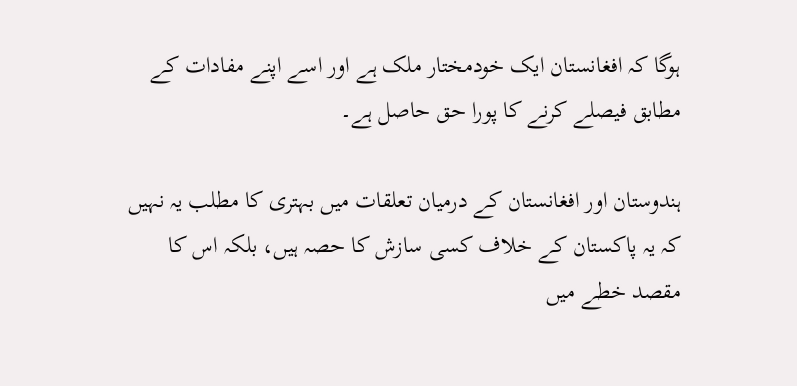ہوگا کہ افغانستان ایک خودمختار ملک ہے اور اسے اپنے مفادات کے مطابق فیصلے کرنے کا پورا حق حاصل ہے۔

ہندوستان اور افغانستان کے درمیان تعلقات میں بہتری کا مطلب یہ نہیں کہ یہ پاکستان کے خلاف کسی سازش کا حصہ ہیں، بلکہ اس کا مقصد خطے میں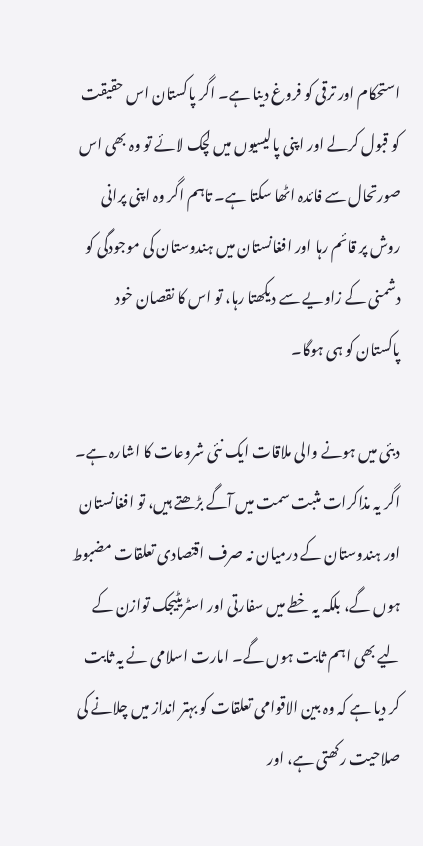استحکام اور ترقی کو فروغ دینا ہے۔ اگر پاکستان اس حقیقت کو قبول کرلے اور اپنی پالیسیوں میں لچک لائے تو وہ بھی اس صورتحال سے فائدہ اٹھا سکتا ہے۔ تاہم اگر وہ اپنی پرانی روش پر قائم رہا اور افغانستان میں ہندوستان کی موجودگی کو دشمنی کے زاویے سے دیکھتا رہا، تو اس کا نقصان خود پاکستان کو ہی ہوگا۔

دبئی میں ہونے والی ملاقات ایک نئی شروعات کا اشارہ ہے۔ اگر یہ مذاکرات مثبت سمت میں آگے بڑھتے ہیں، تو افغانستان اور ہندوستان کے درمیان نہ صرف اقتصادی تعلقات مضبوط ہوں گے، بلکہ یہ خطے میں سفارتی اور اسٹریٹیجک توازن کے لیے بھی اہم ثابت ہوں گے۔ امارت اسلامی نے یہ ثابت کر دیا ہے کہ وہ بین الاقوامی تعلقات کو بہتر انداز میں چلانے کی صلاحیت رکھتی ہے، اور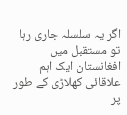اگر یہ سلسلہ جاری رہا تو مستقبل میں افغانستان ایک اہم علاقائی کھلاڑی کے طور پر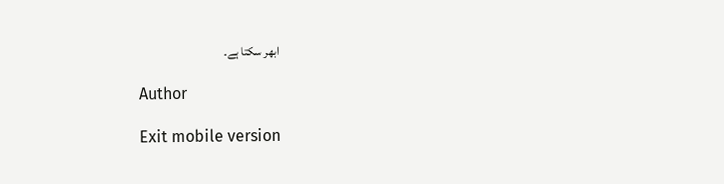ابھر سکتا ہے۔

Author

Exit mobile version